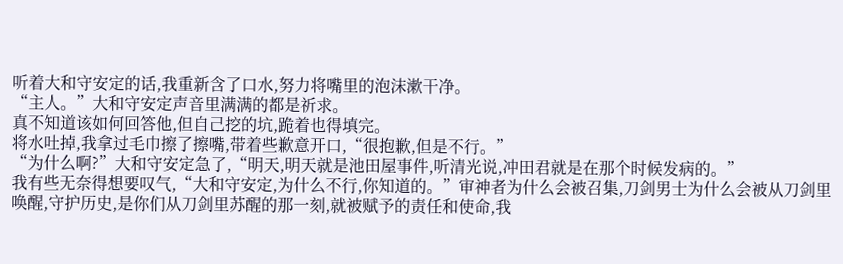听着大和守安定的话,我重新含了口水,努力将嘴里的泡沫漱干净。
“主人。”大和守安定声音里满满的都是祈求。
真不知道该如何回答他,但自己挖的坑,跪着也得填完。
将水吐掉,我拿过毛巾擦了擦嘴,带着些歉意开口,“很抱歉,但是不行。”
“为什么啊?”大和守安定急了,“明天,明天就是池田屋事件,听清光说,冲田君就是在那个时候发病的。”
我有些无奈得想要叹气,“大和守安定,为什么不行,你知道的。”审神者为什么会被召集,刀剑男士为什么会被从刀剑里唤醒,守护历史,是你们从刀剑里苏醒的那一刻,就被赋予的责任和使命,我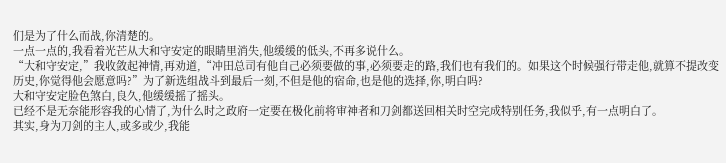们是为了什么而战,你清楚的。
一点一点的,我看着光芒从大和守安定的眼睛里消失,他缓缓的低头,不再多说什么。
“大和守安定,”我收敛起神情,再劝道,“冲田总司有他自己必须要做的事,必须要走的路,我们也有我们的。如果这个时候强行带走他,就算不提改变历史,你觉得他会愿意吗?”为了新选组战斗到最后一刻,不但是他的宿命,也是他的选择,你,明白吗?
大和守安定脸色煞白,良久,他缓缓摇了摇头。
已经不是无奈能形容我的心情了,为什么时之政府一定要在极化前将审神者和刀剑都送回相关时空完成特别任务,我似乎,有一点明白了。
其实,身为刀剑的主人,或多或少,我能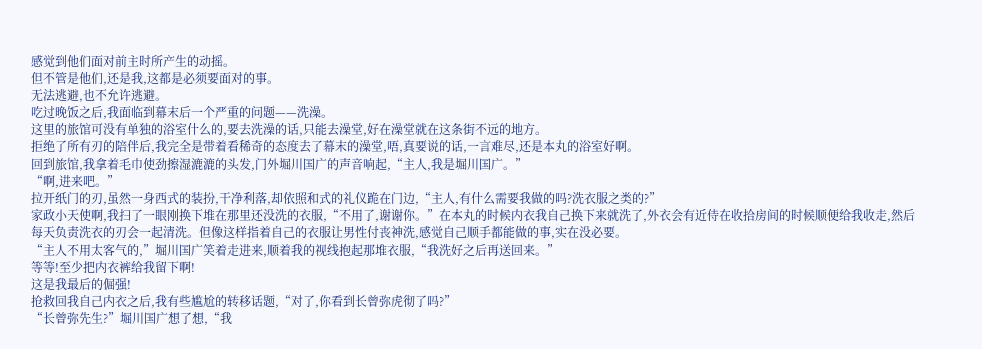感觉到他们面对前主时所产生的动摇。
但不管是他们,还是我,这都是必须要面对的事。
无法逃避,也不允许逃避。
吃过晚饭之后,我面临到幕末后一个严重的问题——洗澡。
这里的旅馆可没有单独的浴室什么的,要去洗澡的话,只能去澡堂,好在澡堂就在这条街不远的地方。
拒绝了所有刃的陪伴后,我完全是带着看稀奇的态度去了幕末的澡堂,唔,真要说的话,一言难尽,还是本丸的浴室好啊。
回到旅馆,我拿着毛巾使劲擦湿漉漉的头发,门外堀川国广的声音响起,“主人,我是堀川国广。”
“啊,进来吧。”
拉开纸门的刃,虽然一身西式的装扮,干净利落,却依照和式的礼仪跪在门边,“主人,有什么需要我做的吗?洗衣服之类的?”
家政小天使啊,我扫了一眼刚换下堆在那里还没洗的衣服,“不用了,谢谢你。”在本丸的时候内衣我自己换下来就洗了,外衣会有近侍在收拾房间的时候顺便给我收走,然后每天负责洗衣的刃会一起清洗。但像这样指着自己的衣服让男性付丧神洗,感觉自己顺手都能做的事,实在没必要。
“主人不用太客气的,”堀川国广笑着走进来,顺着我的视线抱起那堆衣服,“我洗好之后再送回来。”
等等!至少把内衣裤给我留下啊!
这是我最后的倔强!
抢救回我自己内衣之后,我有些尴尬的转移话题,“对了,你看到长曾弥虎彻了吗?”
“长曾弥先生?”堀川国广想了想,“我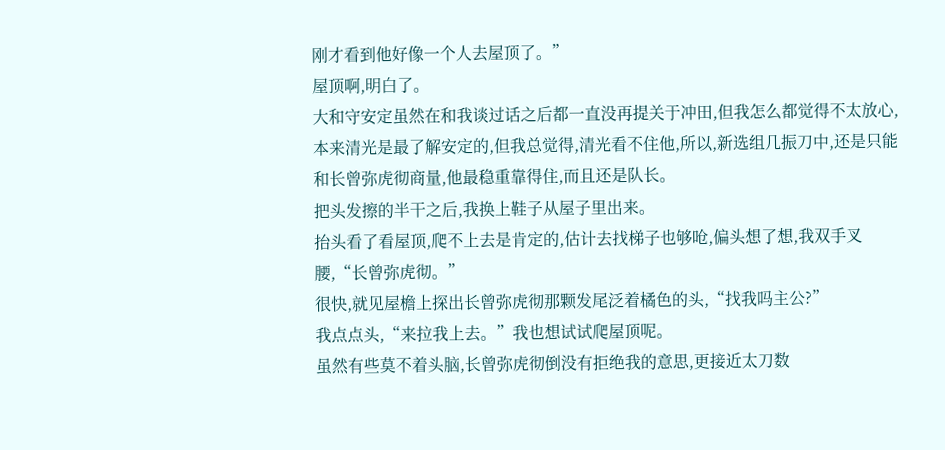刚才看到他好像一个人去屋顶了。”
屋顶啊,明白了。
大和守安定虽然在和我谈过话之后都一直没再提关于冲田,但我怎么都觉得不太放心,本来清光是最了解安定的,但我总觉得,清光看不住他,所以,新选组几振刀中,还是只能和长曾弥虎彻商量,他最稳重靠得住,而且还是队长。
把头发擦的半干之后,我换上鞋子从屋子里出来。
抬头看了看屋顶,爬不上去是肯定的,估计去找梯子也够呛,偏头想了想,我双手叉腰,“长曾弥虎彻。”
很快,就见屋檐上探出长曾弥虎彻那颗发尾泛着橘色的头,“找我吗主公?”
我点点头,“来拉我上去。”我也想试试爬屋顶呢。
虽然有些莫不着头脑,长曾弥虎彻倒没有拒绝我的意思,更接近太刀数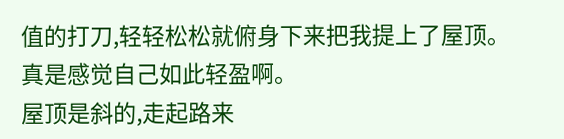值的打刀,轻轻松松就俯身下来把我提上了屋顶。
真是感觉自己如此轻盈啊。
屋顶是斜的,走起路来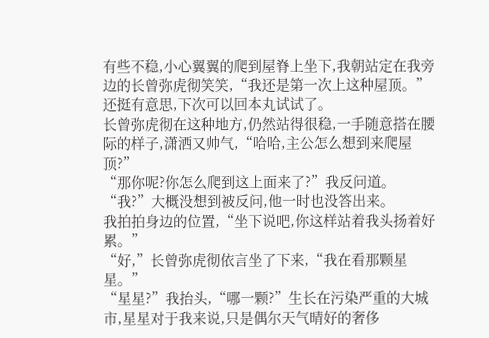有些不稳,小心翼翼的爬到屋脊上坐下,我朝站定在我旁边的长曾弥虎彻笑笑,“我还是第一次上这种屋顶。”还挺有意思,下次可以回本丸试试了。
长曾弥虎彻在这种地方,仍然站得很稳,一手随意搭在腰际的样子,潇洒又帅气,“哈哈,主公怎么想到来爬屋顶?”
“那你呢?你怎么爬到这上面来了?”我反问道。
“我?”大概没想到被反问,他一时也没答出来。
我拍拍身边的位置,“坐下说吧,你这样站着我头扬着好累。”
“好,”长曾弥虎彻依言坐了下来,“我在看那颗星星。”
“星星?”我抬头,“哪一颗?”生长在污染严重的大城市,星星对于我来说,只是偶尔天气晴好的奢侈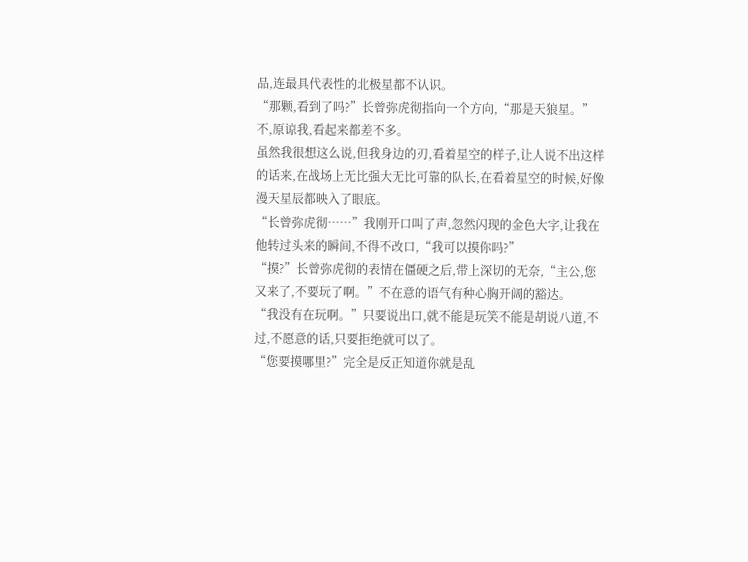品,连最具代表性的北极星都不认识。
“那颗,看到了吗?”长曾弥虎彻指向一个方向,“那是天狼星。”
不,原谅我,看起来都差不多。
虽然我很想这么说,但我身边的刃,看着星空的样子,让人说不出这样的话来,在战场上无比强大无比可靠的队长,在看着星空的时候,好像漫天星辰都映入了眼底。
“长曾弥虎彻……”我刚开口叫了声,忽然闪现的金色大字,让我在他转过头来的瞬间,不得不改口,“我可以摸你吗?”
“摸?”长曾弥虎彻的表情在僵硬之后,带上深切的无奈,“主公,您又来了,不要玩了啊。”不在意的语气有种心胸开阔的豁达。
“我没有在玩啊。”只要说出口,就不能是玩笑不能是胡说八道,不过,不愿意的话,只要拒绝就可以了。
“您要摸哪里?”完全是反正知道你就是乱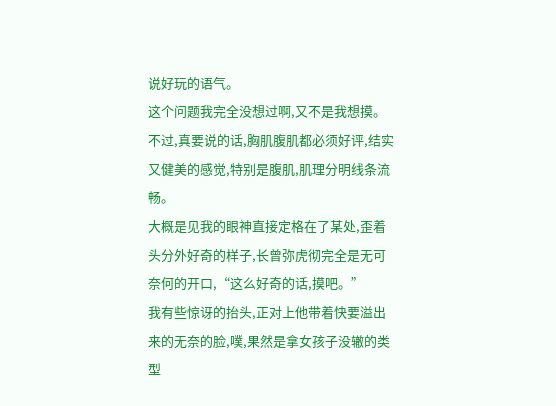说好玩的语气。
这个问题我完全没想过啊,又不是我想摸。
不过,真要说的话,胸肌腹肌都必须好评,结实又健美的感觉,特别是腹肌,肌理分明线条流畅。
大概是见我的眼神直接定格在了某处,歪着头分外好奇的样子,长曾弥虎彻完全是无可奈何的开口,“这么好奇的话,摸吧。”
我有些惊讶的抬头,正对上他带着快要溢出来的无奈的脸,噗,果然是拿女孩子没辙的类型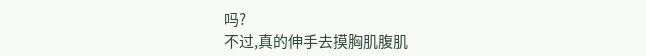吗?
不过,真的伸手去摸胸肌腹肌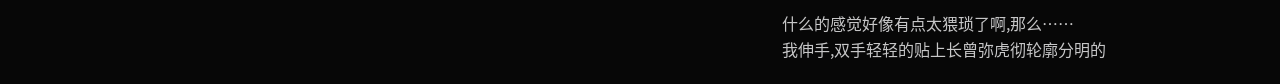什么的感觉好像有点太猥琐了啊,那么……
我伸手,双手轻轻的贴上长曾弥虎彻轮廓分明的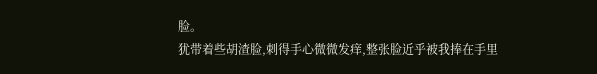脸。
犹带着些胡渣脸,刺得手心微微发痒,整张脸近乎被我捧在手里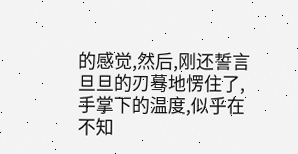的感觉,然后,刚还誓言旦旦的刃蓦地愣住了,手掌下的温度,似乎在不知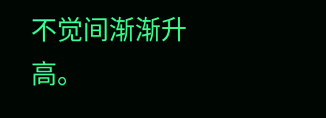不觉间渐渐升高。